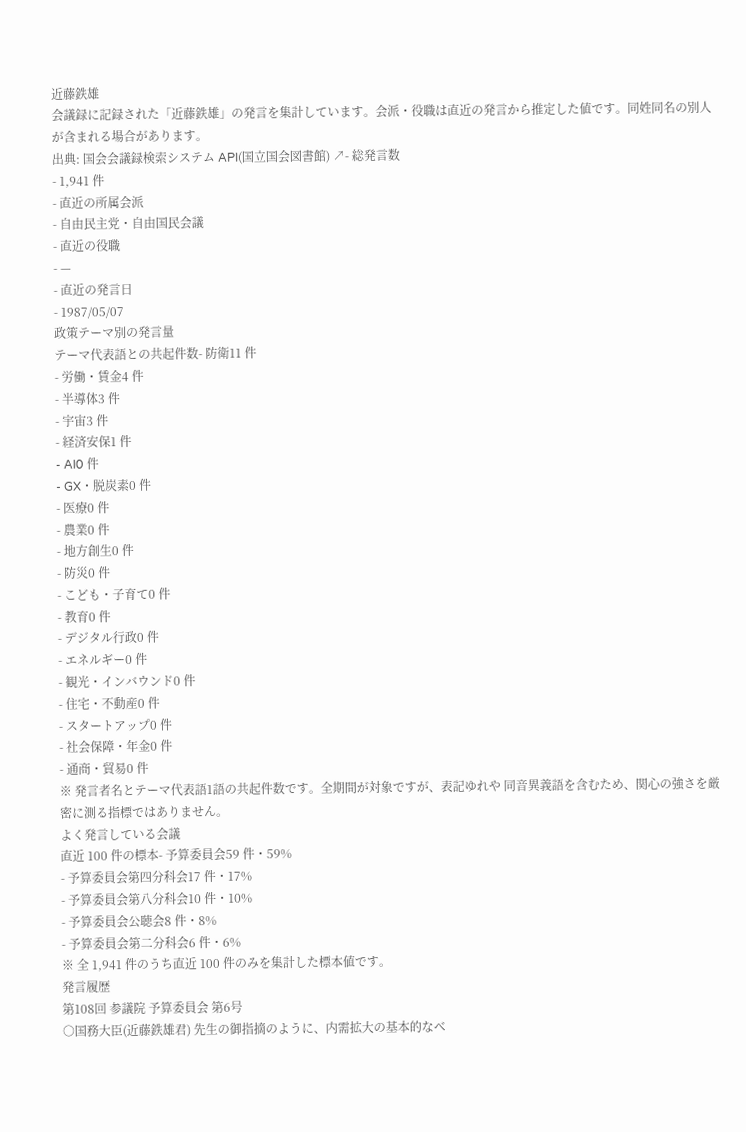近藤鉄雄
会議録に記録された「近藤鉄雄」の発言を集計しています。会派・役職は直近の発言から推定した値です。同姓同名の別人が含まれる場合があります。
出典: 国会会議録検索システム API(国立国会図書館) ↗- 総発言数
- 1,941 件
- 直近の所属会派
- 自由民主党・自由国民会議
- 直近の役職
- —
- 直近の発言日
- 1987/05/07
政策テーマ別の発言量
テーマ代表語との共起件数- 防衛11 件
- 労働・賃金4 件
- 半導体3 件
- 宇宙3 件
- 経済安保1 件
- AI0 件
- GX・脱炭素0 件
- 医療0 件
- 農業0 件
- 地方創生0 件
- 防災0 件
- こども・子育て0 件
- 教育0 件
- デジタル行政0 件
- エネルギー0 件
- 観光・インバウンド0 件
- 住宅・不動産0 件
- スタートアップ0 件
- 社会保障・年金0 件
- 通商・貿易0 件
※ 発言者名とテーマ代表語1語の共起件数です。全期間が対象ですが、表記ゆれや 同音異義語を含むため、関心の強さを厳密に測る指標ではありません。
よく発言している会議
直近 100 件の標本- 予算委員会59 件・59%
- 予算委員会第四分科会17 件・17%
- 予算委員会第八分科会10 件・10%
- 予算委員会公聴会8 件・8%
- 予算委員会第二分科会6 件・6%
※ 全 1,941 件のうち直近 100 件のみを集計した標本値です。
発言履歴
第108回 参議院 予算委員会 第6号
○国務大臣(近藤鉄雄君) 先生の御指摘のように、内需拡大の基本的なベ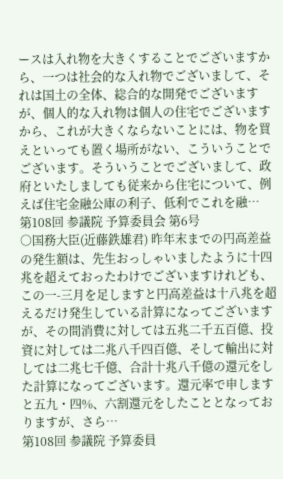ースは入れ物を大きくすることでございますから、一つは社会的な入れ物でございまして、それは国土の全体、総合的な開発でございますが、個人的な入れ物は個人の住宅でございますから、これが大きくならないことには、物を買えといっても置く場所がない、こういうことでございます。そういうことでございまして、政府といたしましても従来から住宅について、例えば住宅金融公庫の利子、低利でこれを融…
第108回 参議院 予算委員会 第6号
○国務大臣(近藤鉄雄君) 昨年末までの円高差益の発生額は、先生おっしゃいましたように十四兆を超えておったわけでございますけれども、この一-三月を足しますと円高差益は十八兆を超えるだけ発生している計算になってございますが、その間消費に対しては五兆二千五百億、投資に対しては二兆八千四百億、そして輸出に対しては二兆七千億、合計十兆八千億の還元をした計算になってございます。還元率で申しますと五九・四%、六割還元をしたこととなっておりますが、さら…
第108回 参議院 予算委員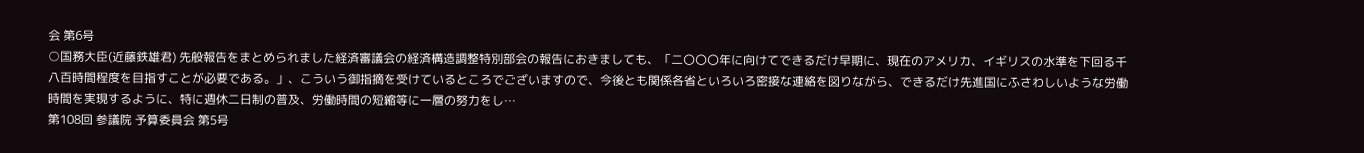会 第6号
○国務大臣(近藤鉄雄君) 先般報告をまとめられました経済審議会の経済構造調整特別部会の報告におきましても、「二〇〇〇年に向けてできるだけ早期に、現在のアメリカ、イギリスの水準を下回る千八百時間程度を目指すことが必要である。」、こういう御指摘を受けているところでございますので、今後とも関係各省といろいろ密接な連絡を図りながら、できるだけ先進国にふさわしいような労働時間を実現するように、特に週休二日制の普及、労働時間の短縮等に一層の努力をし…
第108回 参議院 予算委員会 第5号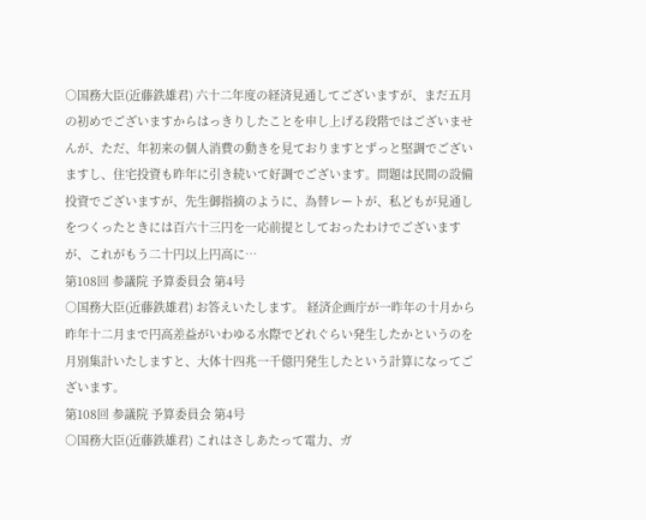○国務大臣(近藤鉄雄君) 六十二年度の経済見通してございますが、まだ五月の初めでございますからはっきりしたことを申し上げる段階ではございませんが、ただ、年初来の個人消費の動きを見ておりますとずっと堅調でございますし、住宅投資も昨年に引き続いて好調でございます。問題は民間の設備投資でございますが、先生御指摘のように、為替レートが、私どもが見通しをつくったときには百六十三円を一応前提としておったわけでございますが、これがもう二十円以上円高に…
第108回 参議院 予算委員会 第4号
○国務大臣(近藤鉄雄君) お答えいたします。 経済企画庁が一昨年の十月から昨年十二月まで円高差益がいわゆる水際でどれぐらい発生したかというのを月別集計いたしますと、大体十四兆一千億円発生したという計算になってございます。
第108回 参議院 予算委員会 第4号
○国務大臣(近藤鉄雄君) これはさしあたって電力、ガ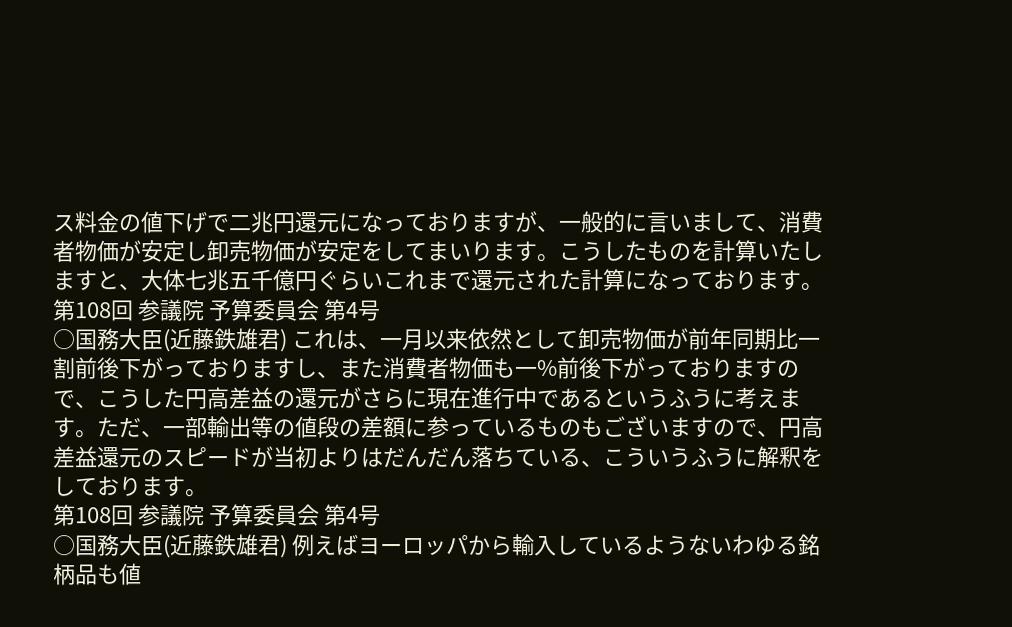ス料金の値下げで二兆円還元になっておりますが、一般的に言いまして、消費者物価が安定し卸売物価が安定をしてまいります。こうしたものを計算いたしますと、大体七兆五千億円ぐらいこれまで還元された計算になっております。
第108回 参議院 予算委員会 第4号
○国務大臣(近藤鉄雄君) これは、一月以来依然として卸売物価が前年同期比一割前後下がっておりますし、また消費者物価も一%前後下がっておりますので、こうした円高差益の還元がさらに現在進行中であるというふうに考えます。ただ、一部輸出等の値段の差額に参っているものもございますので、円高差益還元のスピードが当初よりはだんだん落ちている、こういうふうに解釈をしております。
第108回 参議院 予算委員会 第4号
○国務大臣(近藤鉄雄君) 例えばヨーロッパから輸入しているようないわゆる銘柄品も値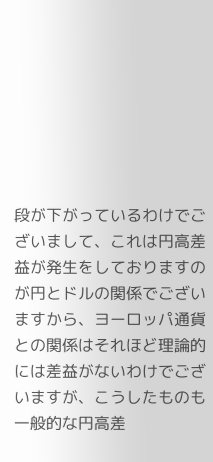段が下がっているわけでございまして、これは円高差益が発生をしておりますのが円とドルの関係でございますから、ヨーロッパ通貨との関係はそれほど理論的には差益がないわけでございますが、こうしたものも一般的な円高差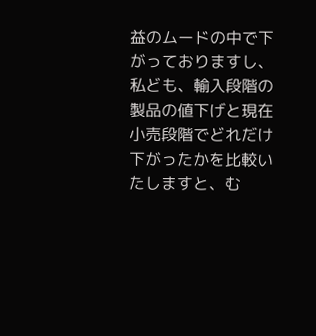益のムードの中で下がっておりますし、私ども、輸入段階の製品の値下げと現在小売段階でどれだけ下がったかを比較いたしますと、む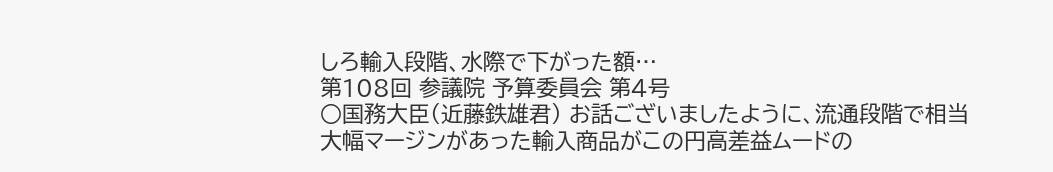しろ輸入段階、水際で下がった額…
第108回 参議院 予算委員会 第4号
○国務大臣(近藤鉄雄君) お話ございましたように、流通段階で相当大幅マージンがあった輸入商品がこの円高差益ムードの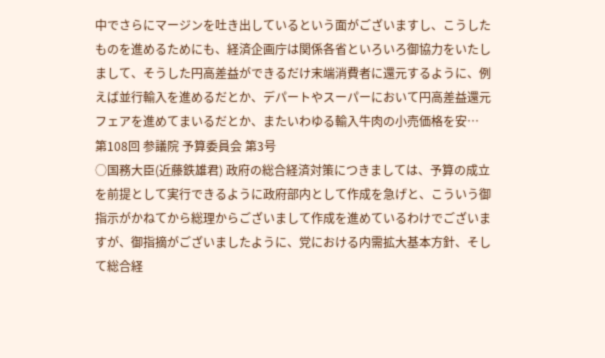中でさらにマージンを吐き出しているという面がございますし、こうしたものを進めるためにも、経済企画庁は関係各省といろいろ御協力をいたしまして、そうした円高差益ができるだけ末端消費者に還元するように、例えば並行輸入を進めるだとか、デパートやスーパーにおいて円高差益還元フェアを進めてまいるだとか、またいわゆる輸入牛肉の小売価格を安…
第108回 参議院 予算委員会 第3号
○国務大臣(近藤鉄雄君) 政府の総合経済対策につきましては、予算の成立を前提として実行できるように政府部内として作成を急げと、こういう御指示がかねてから総理からございまして作成を進めているわけでございますが、御指摘がございましたように、党における内需拡大基本方針、そして総合経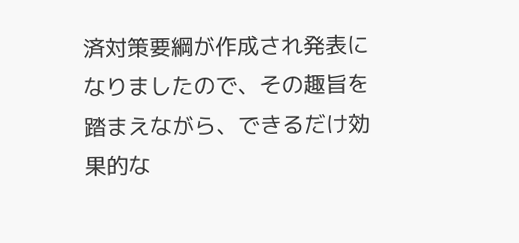済対策要綱が作成され発表になりましたので、その趣旨を踏まえながら、できるだけ効果的な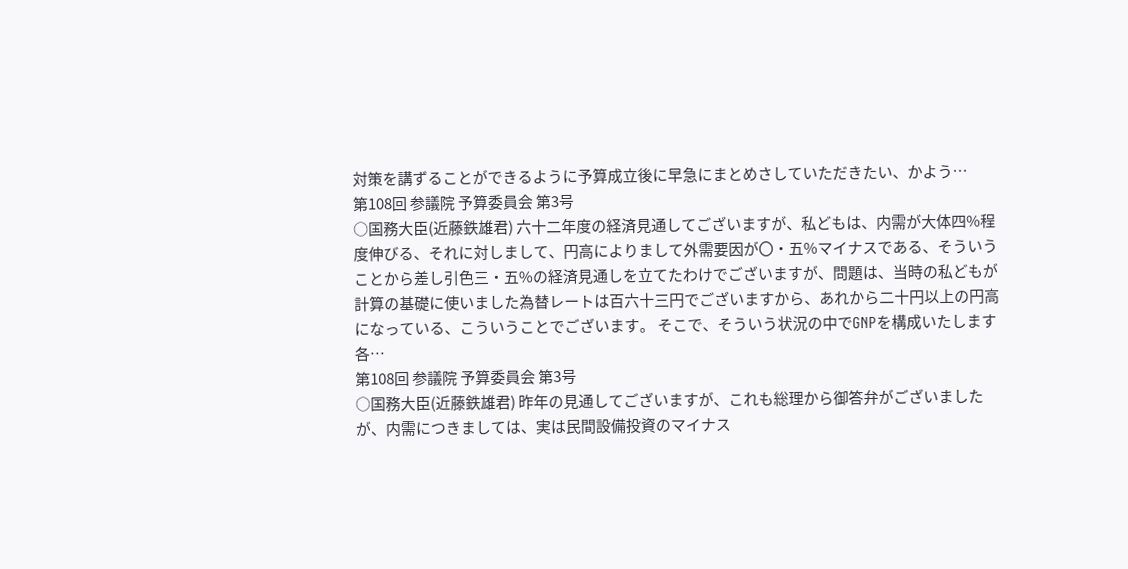対策を講ずることができるように予算成立後に早急にまとめさしていただきたい、かよう…
第108回 参議院 予算委員会 第3号
○国務大臣(近藤鉄雄君) 六十二年度の経済見通してございますが、私どもは、内需が大体四%程度伸びる、それに対しまして、円高によりまして外需要因が〇・五%マイナスである、そういうことから差し引色三・五%の経済見通しを立てたわけでございますが、問題は、当時の私どもが計算の基礎に使いました為替レートは百六十三円でございますから、あれから二十円以上の円高になっている、こういうことでございます。 そこで、そういう状況の中でGNPを構成いたします各…
第108回 参議院 予算委員会 第3号
○国務大臣(近藤鉄雄君) 昨年の見通してございますが、これも総理から御答弁がございましたが、内需につきましては、実は民間設備投資のマイナス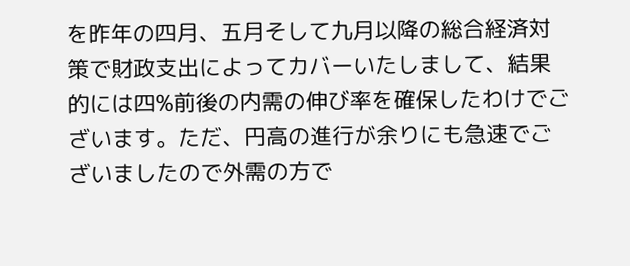を昨年の四月、五月そして九月以降の総合経済対策で財政支出によってカバーいたしまして、結果的には四%前後の内需の伸び率を確保したわけでございます。ただ、円高の進行が余りにも急速でございましたので外需の方で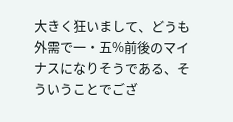大きく狂いまして、どうも外需で一・五%前後のマイナスになりそうである、そういうことでござ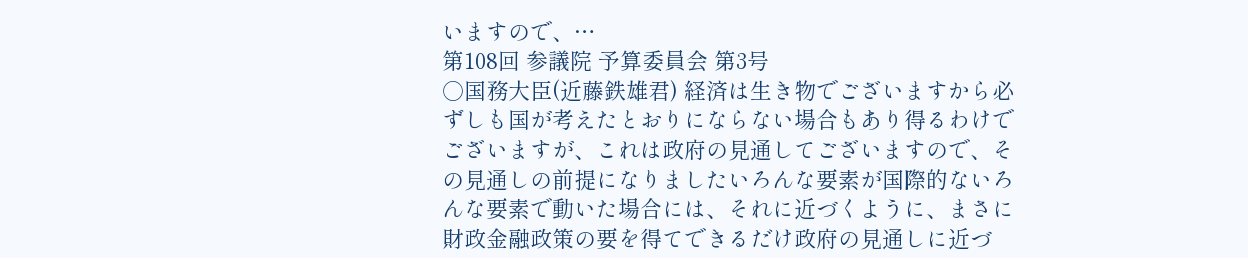いますので、…
第108回 参議院 予算委員会 第3号
○国務大臣(近藤鉄雄君) 経済は生き物でございますから必ずしも国が考えたとおりにならない場合もあり得るわけでございますが、これは政府の見通してございますので、その見通しの前提になりましたいろんな要素が国際的ないろんな要素で動いた場合には、それに近づくように、まさに財政金融政策の要を得てできるだけ政府の見通しに近づ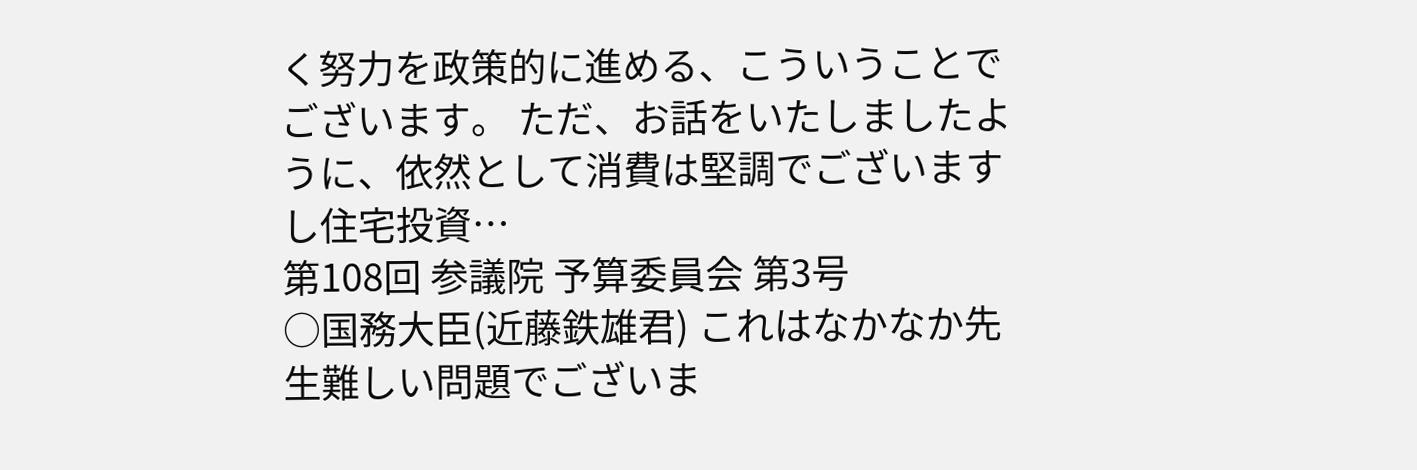く努力を政策的に進める、こういうことでございます。 ただ、お話をいたしましたように、依然として消費は堅調でございますし住宅投資…
第108回 参議院 予算委員会 第3号
○国務大臣(近藤鉄雄君) これはなかなか先生難しい問題でございま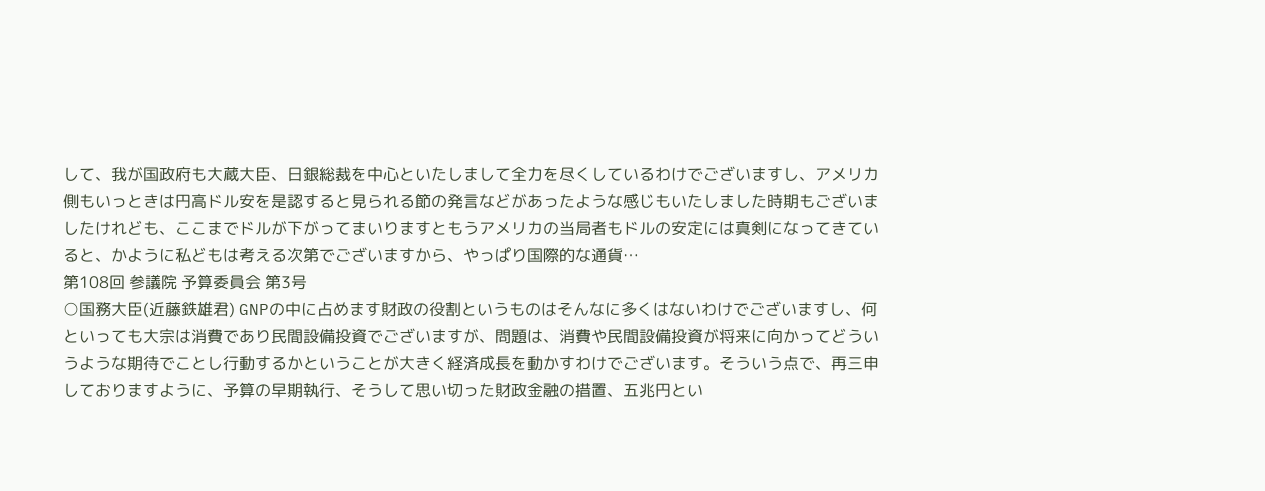して、我が国政府も大蔵大臣、日銀総裁を中心といたしまして全力を尽くしているわけでございますし、アメリカ側もいっときは円高ドル安を是認すると見られる節の発言などがあったような感じもいたしました時期もございましたけれども、ここまでドルが下がってまいりますともうアメリカの当局者もドルの安定には真剣になってきていると、かように私どもは考える次第でございますから、やっぱり国際的な通貨…
第108回 参議院 予算委員会 第3号
○国務大臣(近藤鉄雄君) GNPの中に占めます財政の役割というものはそんなに多くはないわけでございますし、何といっても大宗は消費であり民間設備投資でございますが、問題は、消費や民間設備投資が将来に向かってどういうような期待でことし行動するかということが大きく経済成長を動かすわけでございます。そういう点で、再三申しておりますように、予算の早期執行、そうして思い切った財政金融の措置、五兆円とい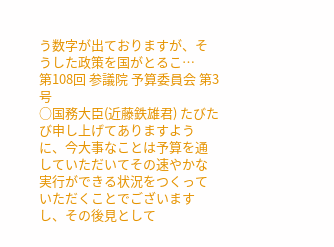う数字が出ておりますが、そうした政策を国がとるこ…
第108回 参議院 予算委員会 第3号
○国務大臣(近藤鉄雄君) たびたび申し上げてありますように、今大事なことは予算を通していただいてその速やかな実行ができる状況をつくっていただくことでございますし、その後見として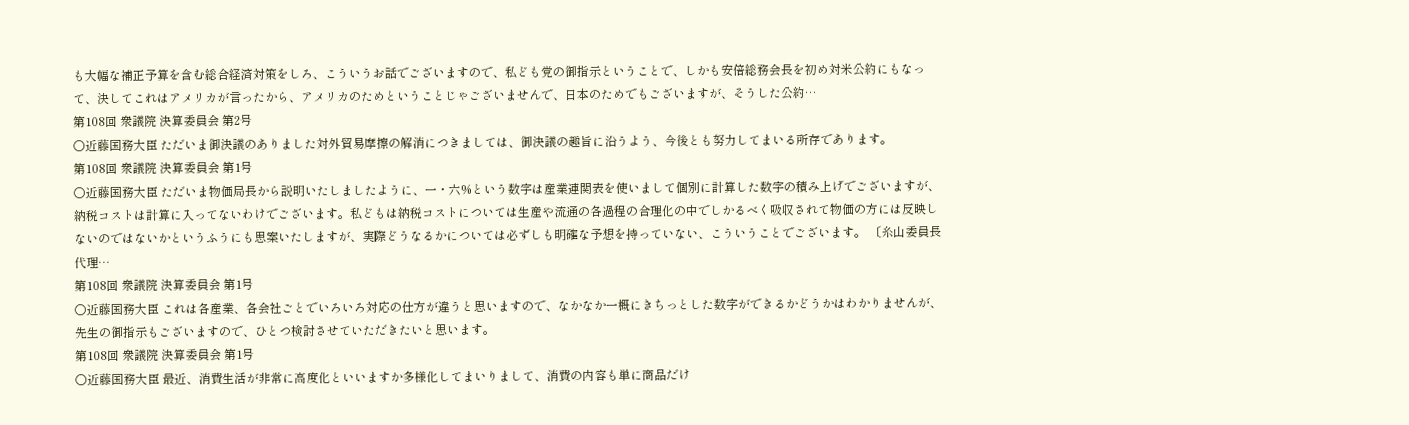も大幅な補正予算を含む総合経済対策をしろ、こういうお話でございますので、私ども党の御指示ということで、しかも安倍総務会長を初め対米公約にもなって、決してこれはアメリカが言ったから、アメリカのためということじゃございませんで、日本のためでもございますが、そうした公約…
第108回 衆議院 決算委員会 第2号
○近藤国務大臣 ただいま御決議のありました対外貿易摩擦の解消につきましては、御決議の趣旨に沿うよう、今後とも努力してまいる所存であります。
第108回 衆議院 決算委員会 第1号
○近藤国務大臣 ただいま物価局長から説明いたしましたように、一・六%という数字は産業連関表を使いまして個別に計算した数字の積み上げでございますが、納税コストは計算に入ってないわけでございます。私どもは納税コストについては生産や流通の各過程の合理化の中でしかるべく吸収されて物価の方には反映しないのではないかというふうにも思案いたしますが、実際どうなるかについては必ずしも明確な予想を持っていない、こういうことでございます。 〔糸山委員長代理…
第108回 衆議院 決算委員会 第1号
○近藤国務大臣 これは各産業、各会社ごとでいろいろ対応の仕方が違うと思いますので、なかなか一概にきちっとした数字ができるかどうかはわかりませんが、先生の御指示もございますので、ひとつ検討させていただきたいと思います。
第108回 衆議院 決算委員会 第1号
○近藤国務大臣 最近、消費生活が非常に高度化といいますか多様化してまいりまして、消費の内容も単に商品だけ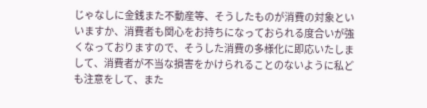じゃなしに金銭また不動産等、そうしたものが消費の対象といいますか、消費者も関心をお持ちになっておられる度合いが強くなっておりますので、そうした消費の多様化に即応いたしまして、消費者が不当な損害をかけられることのないように私ども注意をして、また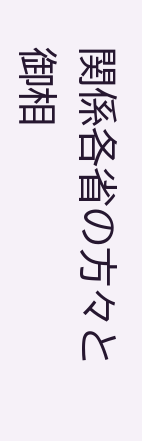関係各省の方々と御相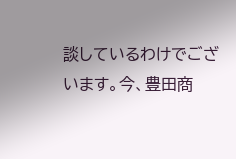談しているわけでございます。今、豊田商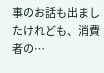事のお話も出ましたけれども、消費者の…